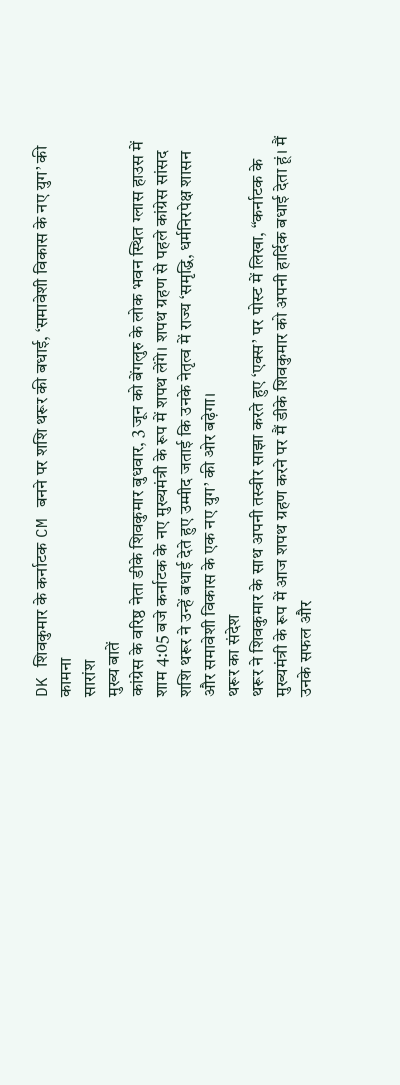DK शिवकुमार के कर्नाटक CM बनने पर शशि थरूर की बधाई, ‘समावेशी विकास के नए युग’ की कामना
सारांश
मुख्य बातें
कांग्रेस के वरिष्ठ नेता डीके शिवकुमार बुधवार, 3 जून को बेंगलुरु के लोक भवन स्थित ग्लास हाउस में शाम 4:05 बजे कर्नाटक के नए मुख्यमंत्री के रूप में शपथ लेंगे। शपथ ग्रहण से पहले कांग्रेस सांसद शशि थरूर ने उन्हें बधाई देते हुए उम्मीद जताई कि उनके नेतृत्व में राज्य ‘समृद्धि, धर्मनिरपेक्ष शासन और समावेशी विकास के एक नए युग’ की ओर बढ़ेगा।
थरूर का संदेश
थरूर ने शिवकुमार के साथ अपनी तस्वीर साझा करते हुए ‘एक्स’ पर पोस्ट में लिखा, “कर्नाटक के मुख्यमंत्री के रूप में आज शपथ ग्रहण करने पर मैं डीके शिवकुमार को अपनी हार्दिक बधाई देता हूं। मैं उनके सफल और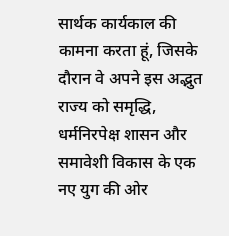सार्थक कार्यकाल की कामना करता हूं, जिसके दौरान वे अपने इस अद्भुत राज्य को समृद्धि, धर्मनिरपेक्ष शासन और समावेशी विकास के एक नए युग की ओर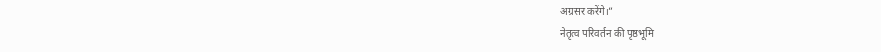अग्रसर करेंगे।”
नेतृत्व परिवर्तन की पृष्ठभूमि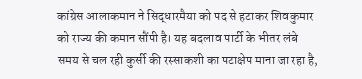कांग्रेस आलाकमान ने सिद्धारमैया को पद से हटाकर शिवकुमार को राज्य की कमान सौंपी है। यह बदलाव पार्टी के भीतर लंबे समय से चल रही कुर्सी की रस्साकशी का पटाक्षेप माना जा रहा है,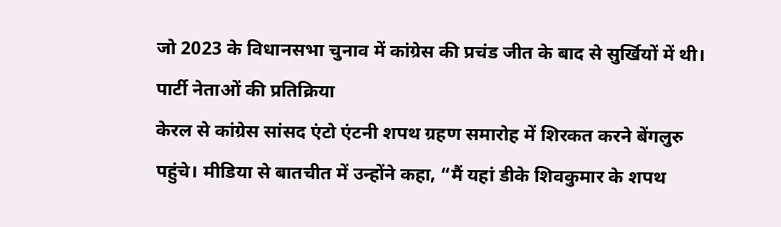जो 2023 के विधानसभा चुनाव में कांग्रेस की प्रचंड जीत के बाद से सुर्खियों में थी।
पार्टी नेताओं की प्रतिक्रिया
केरल से कांग्रेस सांसद एंटो एंटनी शपथ ग्रहण समारोह में शिरकत करने बेंगलुरु पहुंचे। मीडिया से बातचीत में उन्होंने कहा, “मैं यहां डीके शिवकुमार के शपथ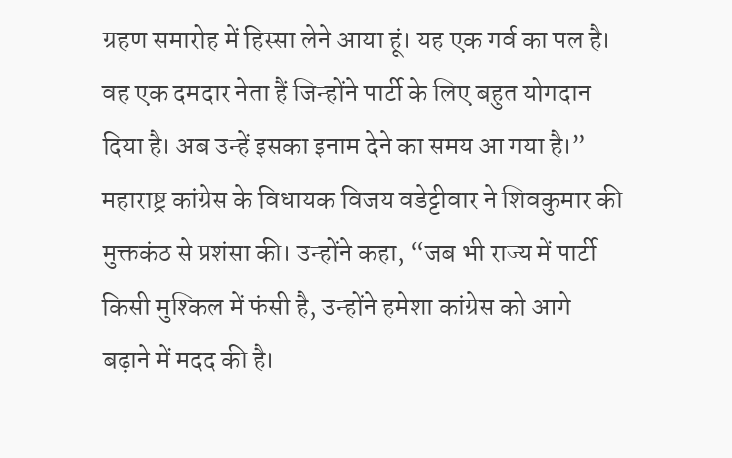ग्रहण समारोह में हिस्सा लेने आया हूं। यह एक गर्व का पल है। वह एक दमदार नेता हैं जिन्होंने पार्टी के लिए बहुत योगदान दिया है। अब उन्हें इसका इनाम देने का समय आ गया है।”
महाराष्ट्र कांग्रेस के विधायक विजय वडेट्टीवार ने शिवकुमार की मुक्तकंठ से प्रशंसा की। उन्होंने कहा, “जब भी राज्य में पार्टी किसी मुश्किल में फंसी है, उन्होंने हमेशा कांग्रेस को आगे बढ़ाने में मदद की है।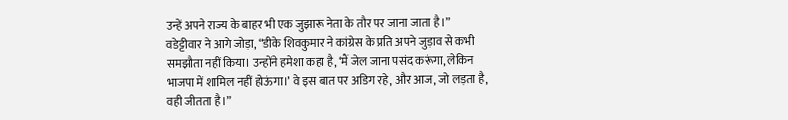उन्हें अपने राज्य के बाहर भी एक जुझारू नेता के तौर पर जाना जाता है।”
वडेट्टीवार ने आगे जोड़ा, “डीके शिवकुमार ने कांग्रेस के प्रति अपने जुड़ाव से कभी समझौता नहीं किया। उन्होंने हमेशा कहा है, ‘मैं जेल जाना पसंद करूंगा, लेकिन भाजपा में शामिल नहीं होऊंगा।’ वे इस बात पर अडिग रहे, और आज, जो लड़ता है, वही जीतता है।”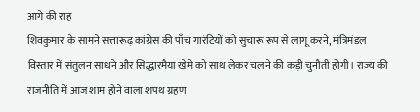आगे की राह
शिवकुमार के सामने सत्तारूढ़ कांग्रेस की पाँच गारंटियों को सुचारू रूप से लागू करने, मंत्रिमंडल विस्तार में संतुलन साधने और सिद्धारमैया खेमे को साथ लेकर चलने की कड़ी चुनौती होगी। राज्य की राजनीति में आज शाम होने वाला शपथ ग्रहण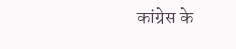कांग्रेस के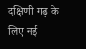दक्षिणी गढ़ के लिए नई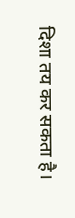दिशा तय कर सकता है।